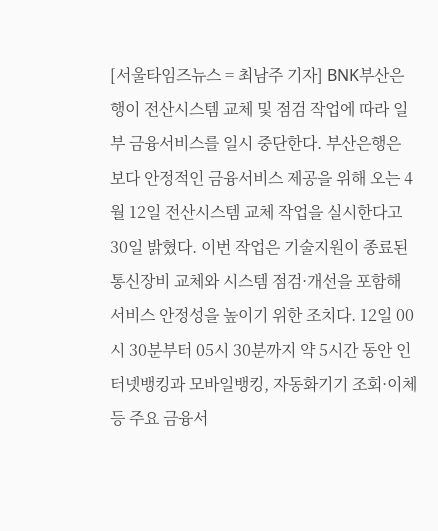[서울타임즈뉴스 = 최남주 기자] BNK부산은행이 전산시스템 교체 및 점검 작업에 따라 일부 금융서비스를 일시 중단한다. 부산은행은 보다 안정적인 금융서비스 제공을 위해 오는 4월 12일 전산시스템 교체 작업을 실시한다고 30일 밝혔다. 이번 작업은 기술지원이 종료된 통신장비 교체와 시스템 점검·개선을 포함해 서비스 안정성을 높이기 위한 조치다. 12일 00시 30분부터 05시 30분까지 약 5시간 동안 인터넷뱅킹과 모바일뱅킹, 자동화기기 조회·이체 등 주요 금융서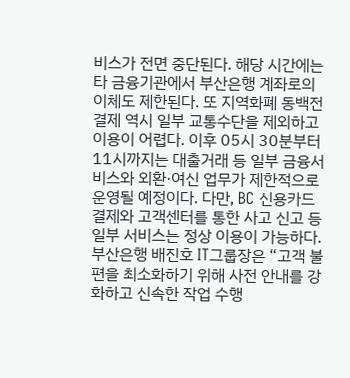비스가 전면 중단된다. 해당 시간에는 타 금융기관에서 부산은행 계좌로의 이체도 제한된다. 또 지역화폐 동백전 결제 역시 일부 교통수단을 제외하고 이용이 어렵다. 이후 05시 30분부터 11시까지는 대출거래 등 일부 금융서비스와 외환·여신 업무가 제한적으로 운영될 예정이다. 다만, BC 신용카드 결제와 고객센터를 통한 사고 신고 등 일부 서비스는 정상 이용이 가능하다. 부산은행 배진호 IT그룹장은 “고객 불편을 최소화하기 위해 사전 안내를 강화하고 신속한 작업 수행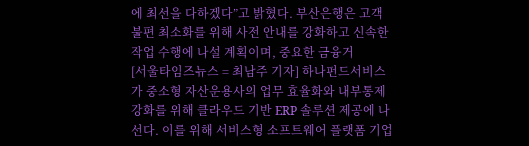에 최선을 다하겠다”고 밝혔다. 부산은행은 고객 불편 최소화를 위해 사전 안내를 강화하고 신속한 작업 수행에 나설 계획이며, 중요한 금융거
[서울타임즈뉴스 = 최남주 기자] 하나펀드서비스가 중소형 자산운용사의 업무 효율화와 내부통제 강화를 위해 클라우드 기반 ERP 솔루션 제공에 나선다. 이를 위해 서비스형 소프트웨어 플랫폼 기업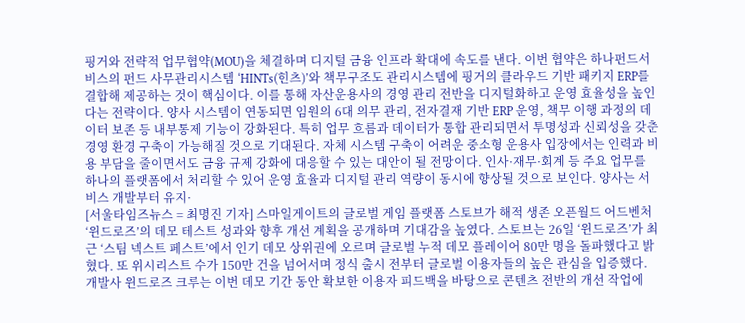핑거와 전략적 업무협약(MOU)을 체결하며 디지털 금융 인프라 확대에 속도를 낸다. 이번 협약은 하나펀드서비스의 펀드 사무관리시스템 ‘HINTs(힌츠)’와 책무구조도 관리시스템에 핑거의 클라우드 기반 패키지 ERP를 결합해 제공하는 것이 핵심이다. 이를 통해 자산운용사의 경영 관리 전반을 디지털화하고 운영 효율성을 높인다는 전략이다. 양사 시스템이 연동되면 임원의 6대 의무 관리, 전자결재 기반 ERP 운영, 책무 이행 과정의 데이터 보존 등 내부통제 기능이 강화된다. 특히 업무 흐름과 데이터가 통합 관리되면서 투명성과 신뢰성을 갖춘 경영 환경 구축이 가능해질 것으로 기대된다. 자체 시스템 구축이 어려운 중소형 운용사 입장에서는 인력과 비용 부담을 줄이면서도 금융 규제 강화에 대응할 수 있는 대안이 될 전망이다. 인사·재무·회계 등 주요 업무를 하나의 플랫폼에서 처리할 수 있어 운영 효율과 디지털 관리 역량이 동시에 향상될 것으로 보인다. 양사는 서비스 개발부터 유지·
[서울타임즈뉴스 = 최명진 기자] 스마일게이트의 글로벌 게임 플랫폼 스토브가 해적 생존 오픈월드 어드벤처 ‘윈드로즈’의 데모 테스트 성과와 향후 개선 계획을 공개하며 기대감을 높였다. 스토브는 26일 ‘윈드로즈’가 최근 ‘스팀 넥스트 페스트’에서 인기 데모 상위권에 오르며 글로벌 누적 데모 플레이어 80만 명을 돌파했다고 밝혔다. 또 위시리스트 수가 150만 건을 넘어서며 정식 출시 전부터 글로벌 이용자들의 높은 관심을 입증했다. 개발사 윈드로즈 크루는 이번 데모 기간 동안 확보한 이용자 피드백을 바탕으로 콘텐츠 전반의 개선 작업에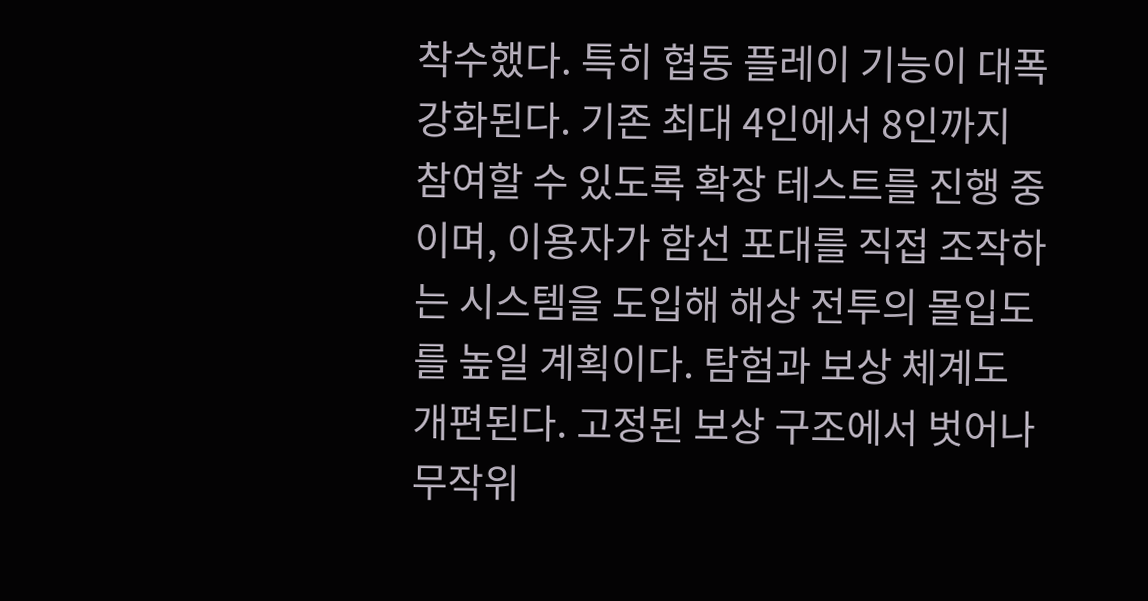착수했다. 특히 협동 플레이 기능이 대폭 강화된다. 기존 최대 4인에서 8인까지 참여할 수 있도록 확장 테스트를 진행 중이며, 이용자가 함선 포대를 직접 조작하는 시스템을 도입해 해상 전투의 몰입도를 높일 계획이다. 탐험과 보상 체계도 개편된다. 고정된 보상 구조에서 벗어나 무작위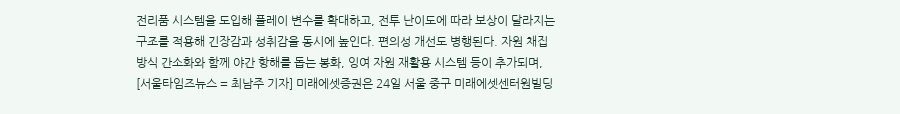전리품 시스템을 도입해 플레이 변수를 확대하고, 전투 난이도에 따라 보상이 달라지는 구조를 적용해 긴장감과 성취감을 동시에 높인다. 편의성 개선도 병행된다. 자원 채집 방식 간소화와 함께 야간 항해를 돕는 봉화, 잉여 자원 재활용 시스템 등이 추가되며,
[서울타임즈뉴스 = 최남주 기자] 미래에셋증권은 24일 서울 중구 미래에셋센터원빌딩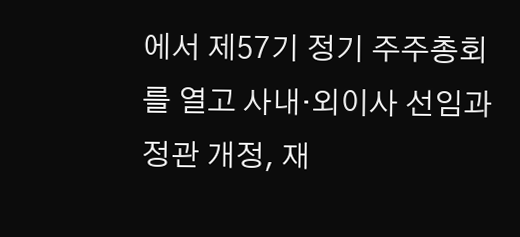에서 제57기 정기 주주총회를 열고 사내·외이사 선임과 정관 개정, 재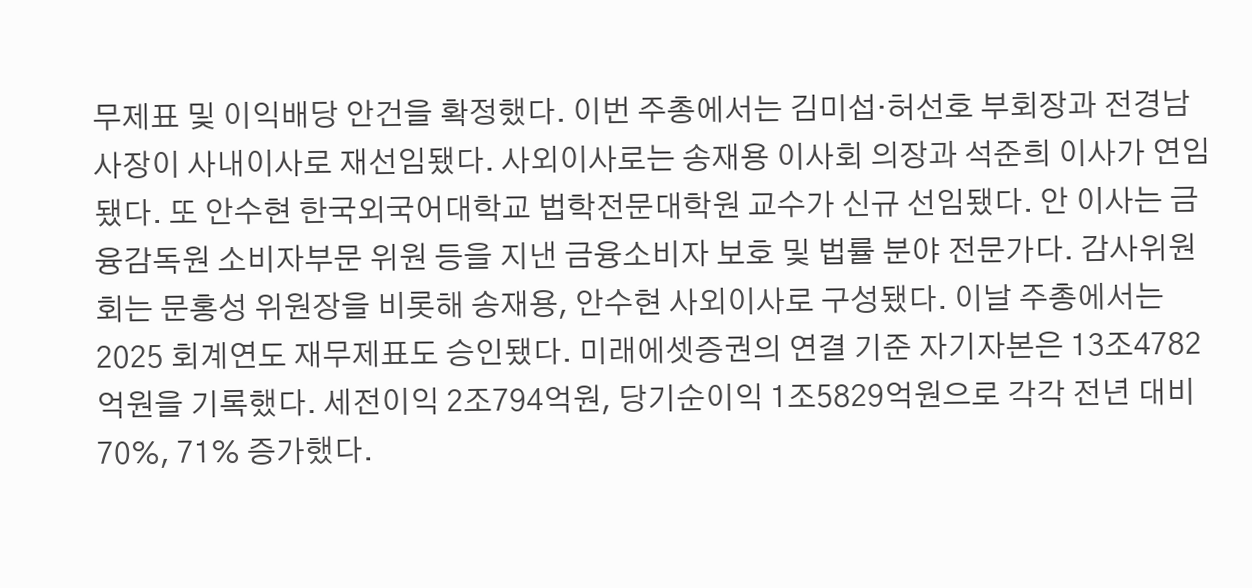무제표 및 이익배당 안건을 확정했다. 이번 주총에서는 김미섭·허선호 부회장과 전경남 사장이 사내이사로 재선임됐다. 사외이사로는 송재용 이사회 의장과 석준희 이사가 연임됐다. 또 안수현 한국외국어대학교 법학전문대학원 교수가 신규 선임됐다. 안 이사는 금융감독원 소비자부문 위원 등을 지낸 금융소비자 보호 및 법률 분야 전문가다. 감사위원회는 문홍성 위원장을 비롯해 송재용, 안수현 사외이사로 구성됐다. 이날 주총에서는 2025 회계연도 재무제표도 승인됐다. 미래에셋증권의 연결 기준 자기자본은 13조4782억원을 기록했다. 세전이익 2조794억원, 당기순이익 1조5829억원으로 각각 전년 대비 70%, 71% 증가했다.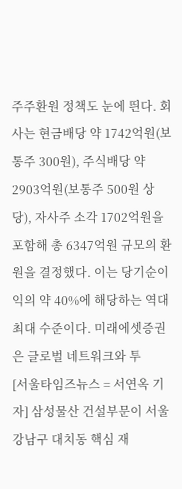주주환원 정책도 눈에 띈다. 회사는 현금배당 약 1742억원(보통주 300원), 주식배당 약 2903억원(보통주 500원 상당), 자사주 소각 1702억원을 포함해 총 6347억원 규모의 환원을 결정했다. 이는 당기순이익의 약 40%에 해당하는 역대 최대 수준이다. 미래에셋증권은 글로벌 네트워크와 투
[서울타임즈뉴스 = 서연옥 기자] 삼성물산 건설부문이 서울 강남구 대치동 핵심 재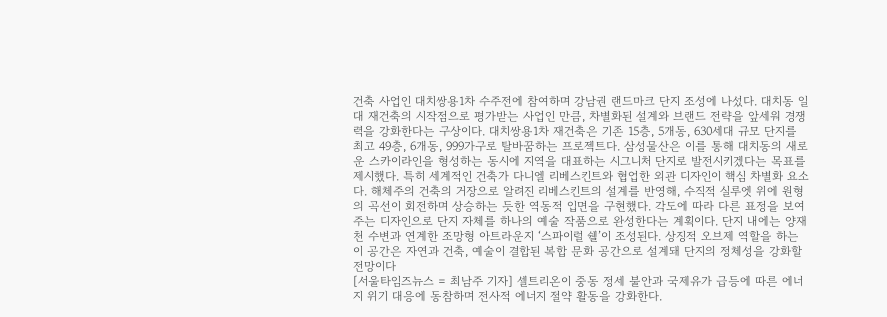건축 사업인 대치쌍용1차 수주전에 참여하며 강남권 랜드마크 단지 조성에 나섰다. 대치동 일대 재건축의 시작점으로 평가받는 사업인 만큼, 차별화된 설계와 브랜드 전략을 앞세워 경쟁력을 강화한다는 구상이다. 대치쌍용1차 재건축은 기존 15층, 5개동, 630세대 규모 단지를 최고 49층, 6개동, 999가구로 탈바꿈하는 프로젝트다. 삼성물산은 이를 통해 대치동의 새로운 스카이라인을 형성하는 동시에 지역을 대표하는 시그니처 단지로 발전시키겠다는 목표를 제시했다. 특히 세계적인 건축가 다니엘 리베스킨트와 협업한 외관 디자인이 핵심 차별화 요소다. 해체주의 건축의 거장으로 알려진 리베스킨트의 설계를 반영해, 수직적 실루엣 위에 원형의 곡선이 회전하며 상승하는 듯한 역동적 입면을 구현했다. 각도에 따라 다른 표정을 보여주는 디자인으로 단지 자체를 하나의 예술 작품으로 완성한다는 계획이다. 단지 내에는 양재천 수변과 연계한 조망형 아트라운지 ‘스파이럴 쉘’이 조성된다. 상징적 오브제 역할을 하는 이 공간은 자연과 건축, 예술이 결합된 복합 문화 공간으로 설계돼 단지의 정체성을 강화할 전망이다
[서울타임즈뉴스 = 최남주 기자] 셀트리온이 중동 정세 불안과 국제유가 급등에 따른 에너지 위기 대응에 동참하며 전사적 에너지 절약 활동을 강화한다.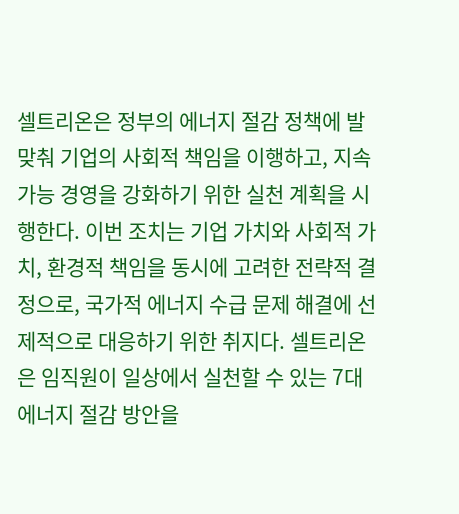셀트리온은 정부의 에너지 절감 정책에 발맞춰 기업의 사회적 책임을 이행하고, 지속가능 경영을 강화하기 위한 실천 계획을 시행한다. 이번 조치는 기업 가치와 사회적 가치, 환경적 책임을 동시에 고려한 전략적 결정으로, 국가적 에너지 수급 문제 해결에 선제적으로 대응하기 위한 취지다. 셀트리온은 임직원이 일상에서 실천할 수 있는 7대 에너지 절감 방안을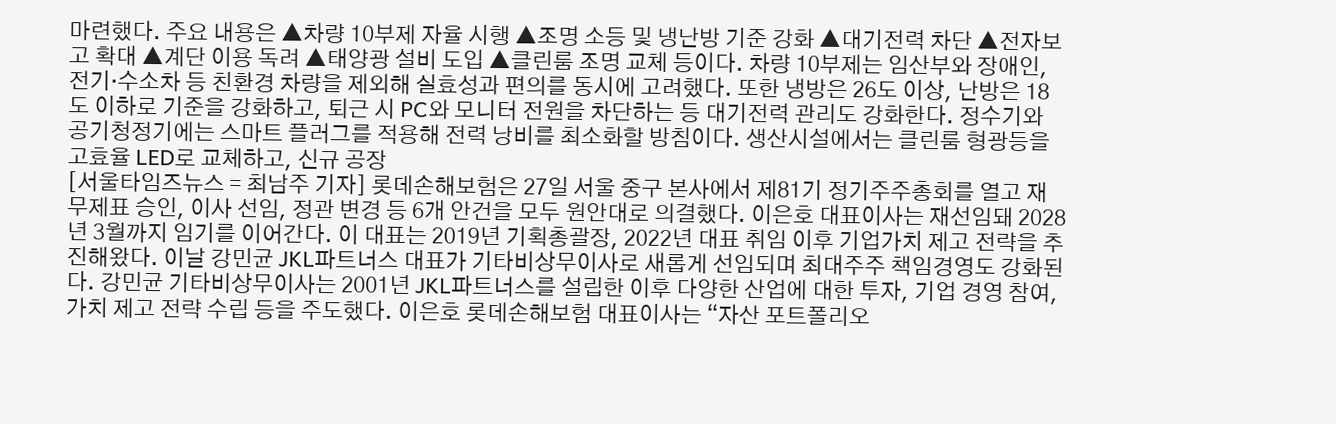마련했다. 주요 내용은 ▲차량 10부제 자율 시행 ▲조명 소등 및 냉난방 기준 강화 ▲대기전력 차단 ▲전자보고 확대 ▲계단 이용 독려 ▲태양광 설비 도입 ▲클린룸 조명 교체 등이다. 차량 10부제는 임산부와 장애인, 전기·수소차 등 친환경 차량을 제외해 실효성과 편의를 동시에 고려했다. 또한 냉방은 26도 이상, 난방은 18도 이하로 기준을 강화하고, 퇴근 시 PC와 모니터 전원을 차단하는 등 대기전력 관리도 강화한다. 정수기와 공기청정기에는 스마트 플러그를 적용해 전력 낭비를 최소화할 방침이다. 생산시설에서는 클린룸 형광등을 고효율 LED로 교체하고, 신규 공장
[서울타임즈뉴스 = 최남주 기자] 롯데손해보험은 27일 서울 중구 본사에서 제81기 정기주주총회를 열고 재무제표 승인, 이사 선임, 정관 변경 등 6개 안건을 모두 원안대로 의결했다. 이은호 대표이사는 재선임돼 2028년 3월까지 임기를 이어간다. 이 대표는 2019년 기획총괄장, 2022년 대표 취임 이후 기업가치 제고 전략을 추진해왔다. 이날 강민균 JKL파트너스 대표가 기타비상무이사로 새롭게 선임되며 최대주주 책임경영도 강화된다. 강민균 기타비상무이사는 2001년 JKL파트너스를 설립한 이후 다양한 산업에 대한 투자, 기업 경영 참여, 가치 제고 전략 수립 등을 주도했다. 이은호 롯데손해보험 대표이사는 “자산 포트폴리오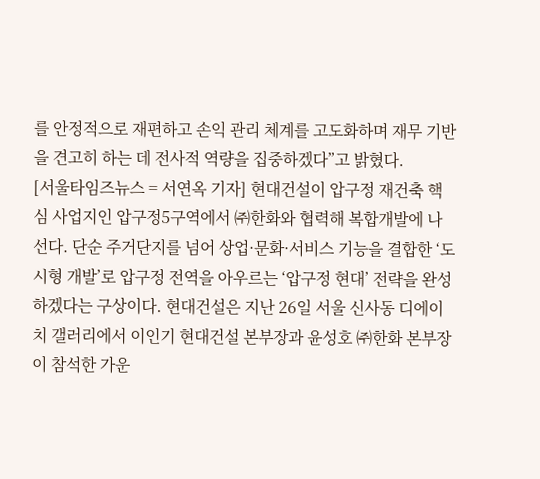를 안정적으로 재편하고 손익 관리 체계를 고도화하며 재무 기반을 견고히 하는 데 전사적 역량을 집중하겠다”고 밝혔다.
[서울타임즈뉴스 = 서연옥 기자] 현대건설이 압구정 재건축 핵심 사업지인 압구정5구역에서 ㈜한화와 협력해 복합개발에 나선다. 단순 주거단지를 넘어 상업·문화·서비스 기능을 결합한 ‘도시형 개발’로 압구정 전역을 아우르는 ‘압구정 현대’ 전략을 완성하겠다는 구상이다. 현대건설은 지난 26일 서울 신사동 디에이치 갤러리에서 이인기 현대건설 본부장과 윤성호 ㈜한화 본부장이 참석한 가운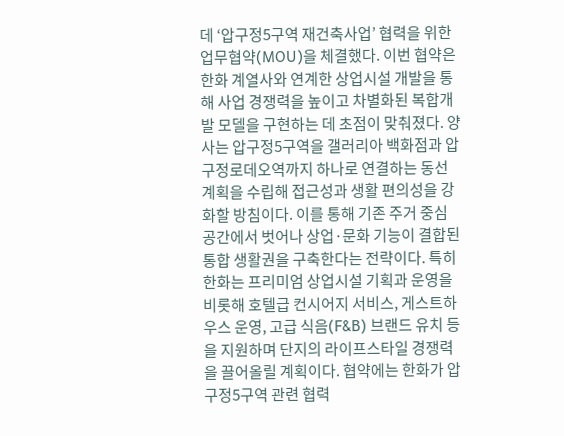데 ‘압구정5구역 재건축사업’ 협력을 위한 업무협약(MOU)을 체결했다. 이번 협약은 한화 계열사와 연계한 상업시설 개발을 통해 사업 경쟁력을 높이고 차별화된 복합개발 모델을 구현하는 데 초점이 맞춰졌다. 양사는 압구정5구역을 갤러리아 백화점과 압구정로데오역까지 하나로 연결하는 동선 계획을 수립해 접근성과 생활 편의성을 강화할 방침이다. 이를 통해 기존 주거 중심 공간에서 벗어나 상업·문화 기능이 결합된 통합 생활권을 구축한다는 전략이다. 특히 한화는 프리미엄 상업시설 기획과 운영을 비롯해 호텔급 컨시어지 서비스, 게스트하우스 운영, 고급 식음(F&B) 브랜드 유치 등을 지원하며 단지의 라이프스타일 경쟁력을 끌어올릴 계획이다. 협약에는 한화가 압구정5구역 관련 협력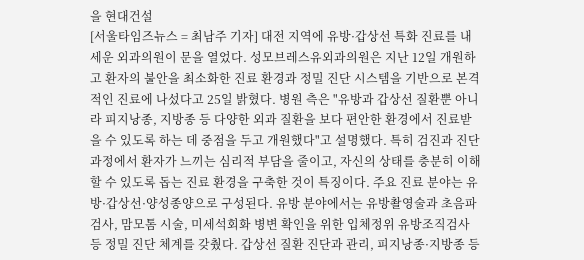을 현대건설
[서울타임즈뉴스 = 최남주 기자] 대전 지역에 유방·갑상선 특화 진료를 내세운 외과의원이 문을 열었다. 성모브레스유외과의원은 지난 12일 개원하고 환자의 불안을 최소화한 진료 환경과 정밀 진단 시스템을 기반으로 본격적인 진료에 나섰다고 25일 밝혔다. 병원 측은 "유방과 갑상선 질환뿐 아니라 피지낭종, 지방종 등 다양한 외과 질환을 보다 편안한 환경에서 진료받을 수 있도록 하는 데 중점을 두고 개원했다"고 설명했다. 특히 검진과 진단 과정에서 환자가 느끼는 심리적 부담을 줄이고, 자신의 상태를 충분히 이해할 수 있도록 돕는 진료 환경을 구축한 것이 특징이다. 주요 진료 분야는 유방·갑상선·양성종양으로 구성된다. 유방 분야에서는 유방촬영술과 초음파 검사, 맘모톰 시술, 미세석회화 병변 확인을 위한 입체정위 유방조직검사 등 정밀 진단 체계를 갖췄다. 갑상선 질환 진단과 관리, 피지낭종·지방종 등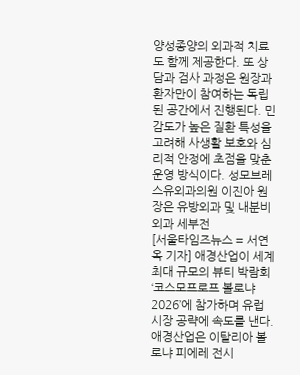양성종양의 외과적 치료도 함께 제공한다. 또 상담과 검사 과정은 원장과 환자만이 참여하는 독립된 공간에서 진행된다. 민감도가 높은 질환 특성을 고려해 사생활 보호와 심리적 안정에 초점을 맞춘 운영 방식이다. 성모브레스유외과의원 이진아 원장은 유방외과 및 내분비외과 세부전
[서울타임즈뉴스 = 서연옥 기자] 애경산업이 세계 최대 규모의 뷰티 박람회 ‘코스모프로프 볼로냐 2026’에 참가하며 유럽 시장 공략에 속도를 낸다. 애경산업은 이탈리아 볼로냐 피에레 전시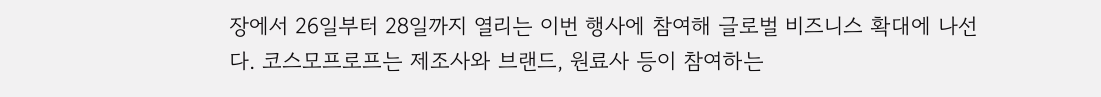장에서 26일부터 28일까지 열리는 이번 행사에 참여해 글로벌 비즈니스 확대에 나선다. 코스모프로프는 제조사와 브랜드, 원료사 등이 참여하는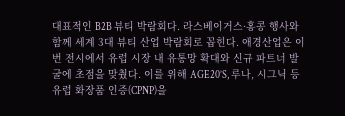대표적인 B2B 뷰티 박람회다. 라스베이거스·홍콩 행사와 함께 세계 3대 뷰티 산업 박람회로 꼽힌다. 애경산업은 이번 전시에서 유럽 시장 내 유통망 확대와 신규 파트너 발굴에 초점을 맞췄다. 이를 위해 AGE20’S, 루나, 시그닉 등 유럽 화장품 인증(CPNP)을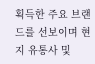획득한 주요 브랜드를 선보이며 현지 유통사 및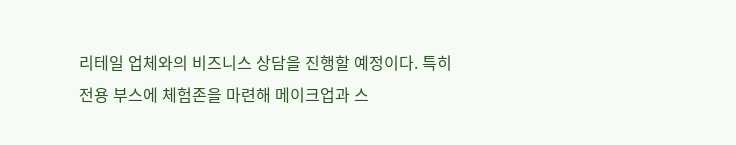리테일 업체와의 비즈니스 상담을 진행할 예정이다. 특히 전용 부스에 체험존을 마련해 메이크업과 스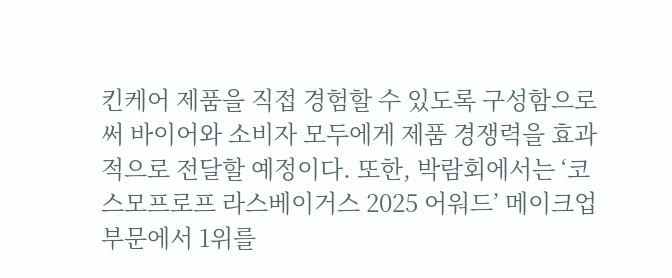킨케어 제품을 직접 경험할 수 있도록 구성함으로써 바이어와 소비자 모두에게 제품 경쟁력을 효과적으로 전달할 예정이다. 또한, 박람회에서는 ‘코스모프로프 라스베이거스 2025 어워드’ 메이크업 부문에서 1위를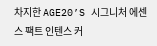차지한 AGE20’S 시그니처 에센스 팩트 인텐스 커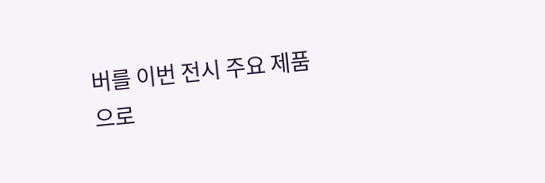버를 이번 전시 주요 제품으로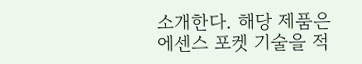소개한다. 해당 제품은 에센스 포켓 기술을 적